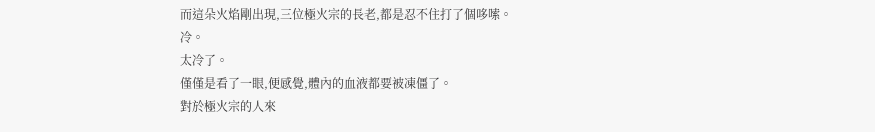而這朵火焰剛出現,三位極火宗的長老,都是忍不住打了個哆嗦。
冷。
太冷了。
僅僅是看了一眼,便感覺,體內的血液都要被凍僵了。
對於極火宗的人來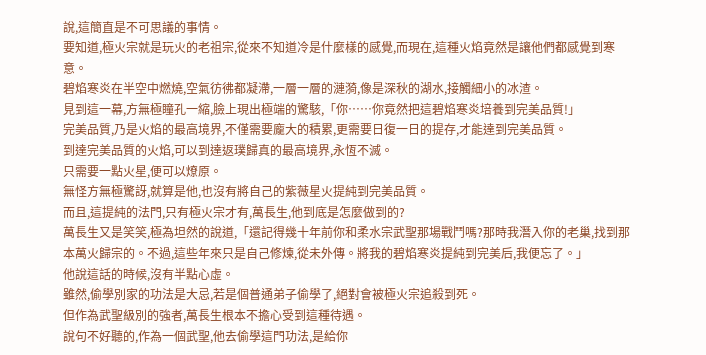說,這簡直是不可思議的事情。
要知道,極火宗就是玩火的老祖宗,從來不知道冷是什麼樣的感覺,而現在,這種火焰竟然是讓他們都感覺到寒意。
碧焰寒炎在半空中燃燒,空氣彷彿都凝滯,一層一層的漣漪,像是深秋的湖水,接觸細小的冰渣。
見到這一幕,方無極瞳孔一縮,臉上現出極端的驚駭,「你……你竟然把這碧焰寒炎培養到完美品質!」
完美品質,乃是火焰的最高境界,不僅需要龐大的積累,更需要日復一日的提存,才能達到完美品質。
到達完美品質的火焰,可以到達返璞歸真的最高境界,永恆不滅。
只需要一點火星,便可以燎原。
無怪方無極驚訝,就算是他,也沒有將自己的紫薇星火提純到完美品質。
而且,這提純的法門,只有極火宗才有,萬長生,他到底是怎麼做到的?
萬長生又是笑笑,極為坦然的說道,「還記得幾十年前你和柔水宗武聖那場戰鬥嗎?那時我潛入你的老巢,找到那本萬火歸宗的。不過,這些年來只是自己修煉,從未外傳。將我的碧焰寒炎提純到完美后,我便忘了。」
他說這話的時候,沒有半點心虛。
雖然,偷學別家的功法是大忌,若是個普通弟子偷學了,絕對會被極火宗追殺到死。
但作為武聖級別的強者,萬長生根本不擔心受到這種待遇。
說句不好聽的,作為一個武聖,他去偷學這門功法,是給你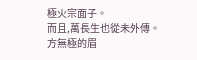極火宗面子。
而且,萬長生也從未外傳。
方無極的眉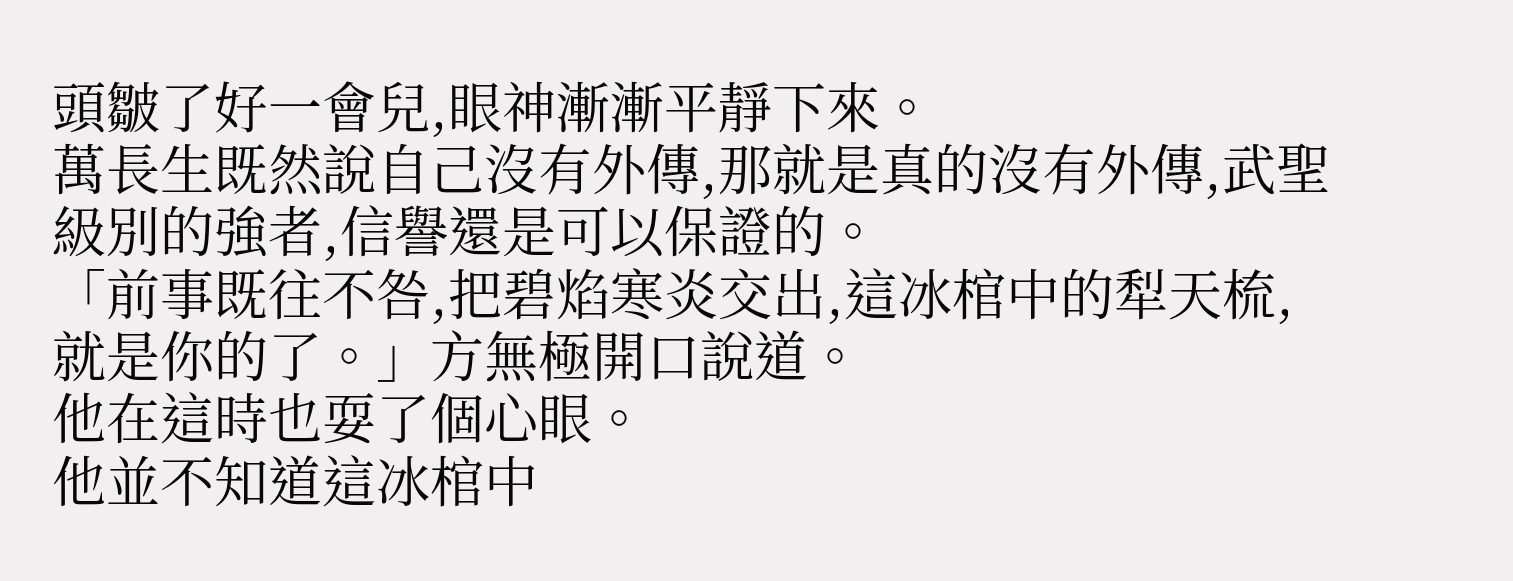頭皺了好一會兒,眼神漸漸平靜下來。
萬長生既然說自己沒有外傳,那就是真的沒有外傳,武聖級別的強者,信譽還是可以保證的。
「前事既往不咎,把碧焰寒炎交出,這冰棺中的犁天梳,就是你的了。」方無極開口說道。
他在這時也耍了個心眼。
他並不知道這冰棺中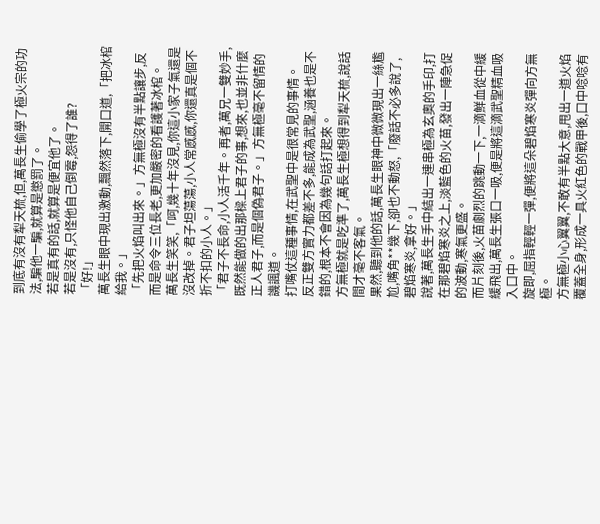到底有沒有犁天梳,但,萬長生偷學了極火宗的功法,騙他一騙,就算是懲罰了。
若是真有的話,就算是便宜他了。
若是沒有,只怪他自己倒霉,怨得了誰?
「好!」
萬長生眼中現出激動,飄然落下,開口道,「把冰棺給我。」
「先把火焰叫出來。」方無極沒有半點讓步,反而是命令三位長老,更加嚴密的看護著冰棺。
萬長生笑笑,「呵,幾十年沒見,你這小家子氣還是沒改掉。君子坦蕩蕩,小人常慼慼,你還真是個不折不扣的小人。」
「君子不長命,小人活千年。再者,萬兄一雙妙手,既然能做的出那樑上君子的事,想來,也並非什麼正人君子,而是個偽君子。」方無極毫不留情的譏諷道。
打嘴仗這種事情,在武聖中是很常見的事情。
反正雙方實力都差不多,能成為武聖,涵養也是不錯的,根本不會因為幾句話打起來。
方無極就是吃準了,萬長生極想得到犁天梳,說話間才毫不客氣。
果然,聽到他的話,萬長生眼神中微微現出一絲尷尬,嘴角**幾下,卻也不動怒,「廢話不必多說了,碧焰寒炎,拿好。」
說著,萬長生手中結出一連串極為玄奧的手印,打在那碧焰寒炎之上,淡藍色的火苗,發出一陣急促的波動,寒氣更盛。
而片刻後,火苗劇烈的跳動一下,一滴鮮血從中緩緩飛出,萬長生張口一吸,便是將這滴武聖精血吸入口中。
旋即,屈指輕輕一彈,便將這朵碧焰寒炎彈向方無極。
方無極小心翼翼,不敢有半點大意,甩出一道火焰覆蓋全身,形成一具火紅色的戰甲後,口中唸唸有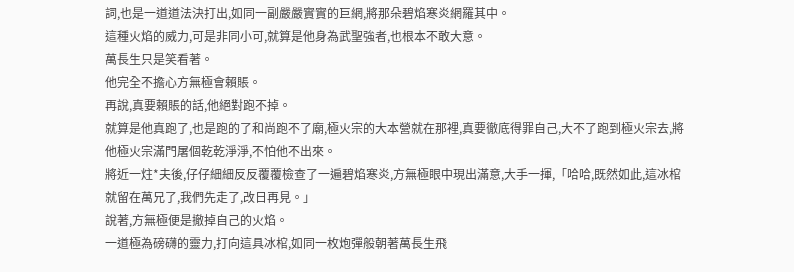詞,也是一道道法決打出,如同一副嚴嚴實實的巨網,將那朵碧焰寒炎網羅其中。
這種火焰的威力,可是非同小可,就算是他身為武聖強者,也根本不敢大意。
萬長生只是笑看著。
他完全不擔心方無極會賴賬。
再說,真要賴賬的話,他絕對跑不掉。
就算是他真跑了,也是跑的了和尚跑不了廟,極火宗的大本營就在那裡,真要徹底得罪自己,大不了跑到極火宗去,將他極火宗滿門屠個乾乾淨淨,不怕他不出來。
將近一炷*夫後,仔仔細細反反覆覆檢查了一遍碧焰寒炎,方無極眼中現出滿意,大手一揮,「哈哈,既然如此,這冰棺就留在萬兄了,我們先走了,改日再見。」
說著,方無極便是撤掉自己的火焰。
一道極為磅礴的靈力,打向這具冰棺,如同一枚炮彈般朝著萬長生飛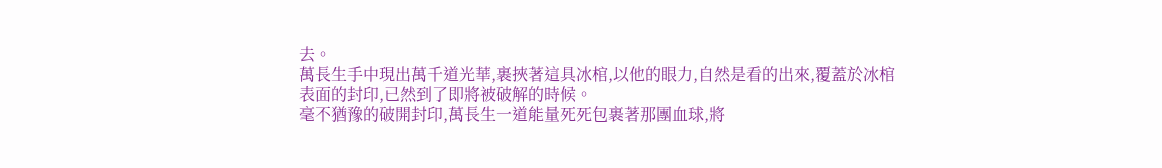去。
萬長生手中現出萬千道光華,裹挾著這具冰棺,以他的眼力,自然是看的出來,覆蓋於冰棺表面的封印,已然到了即將被破解的時候。
毫不猶豫的破開封印,萬長生一道能量死死包裹著那團血球,將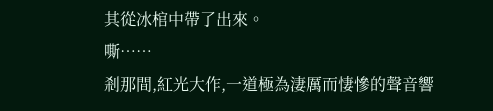其從冰棺中帶了出來。
嘶……
剎那間,紅光大作,一道極為淒厲而悽慘的聲音響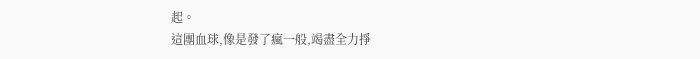起。
這團血球,像是發了瘋一般,竭盡全力掙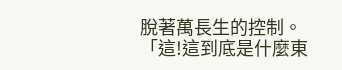脫著萬長生的控制。
「這!這到底是什麼東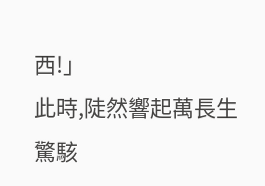西!」
此時,陡然響起萬長生驚駭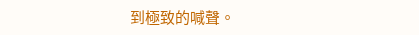到極致的喊聲。